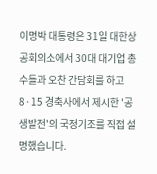이명박 대통령은 31일 대한상공회의소에서 30대 대기업 총수들과 오찬 간담회를 하고 8·15 경축사에서 제시한 '공생발전'의 국정기조를 직접 설명했습니다.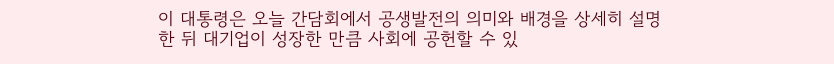이 대통령은 오늘 간담회에서 공생발전의 의미와 배경을 상세히 설명한 뒤 대기업이 성장한 만큼 사회에 공헌할 수 있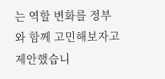는 역할 변화를 정부와 함께 고민해보자고 제안했습니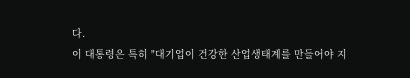다.
이 대통령은 특히 "대기업이 건강한 산업생태계를 만들어야 지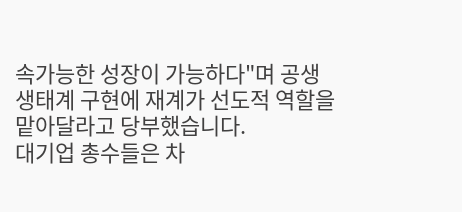속가능한 성장이 가능하다"며 공생 생태계 구현에 재계가 선도적 역할을 맡아달라고 당부했습니다.
대기업 총수들은 차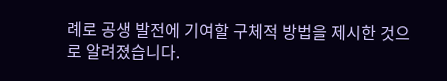례로 공생 발전에 기여할 구체적 방법을 제시한 것으로 알려졌습니다.